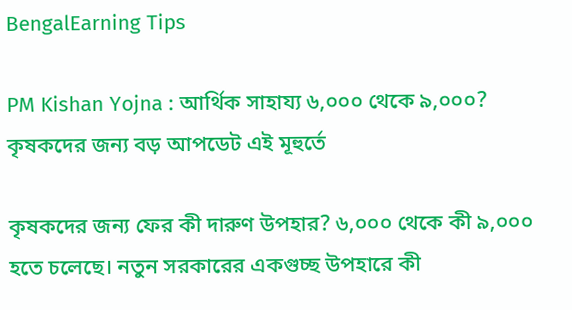BengalEarning Tips

PM Kishan Yojna : আর্থিক সাহায্য ৬,০০০ থেকে ৯,০০০? কৃষকদের জন্য বড় আপডেট এই মূহুর্তে

কৃষকদের জন্য ফের কী দারুণ উপহার? ৬,০০০ থেকে কী ৯,০০০ হতে চলেছে। নতুন সরকারের একগুচ্ছ উপহারে কী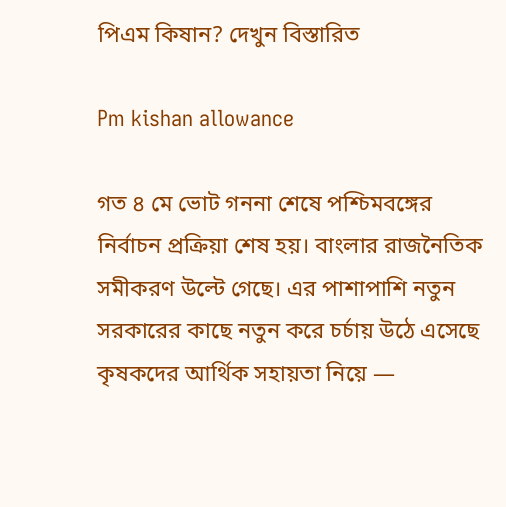পিএম কিষান? দেখুন বিস্তারিত

Pm kishan allowance

গত ৪ মে ভোট গননা শেষে পশ্চিমবঙ্গের নির্বাচন প্রক্রিয়া শেষ হয়। বাংলার রাজনৈতিক সমীকরণ উল্টে গেছে। এর পাশাপাশি নতুন সরকারের কাছে নতুন করে চর্চায় উঠে এসেছে কৃষকদের আর্থিক সহায়তা নিয়ে —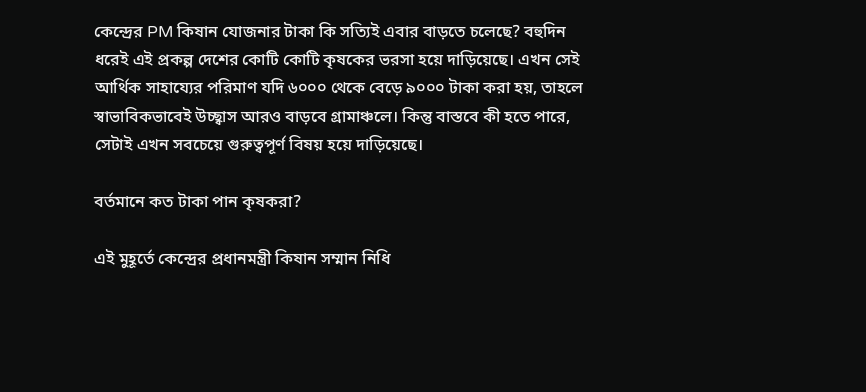কেন্দ্রের PM কিষান যোজনার টাকা কি সত্যিই এবার বাড়তে চলেছে? বহুদিন ধরেই এই প্রকল্প দেশের কোটি কোটি কৃষকের ভরসা হয়ে দাড়িয়েছে। এখন সেই আর্থিক সাহায্যের পরিমাণ যদি ৬০০০ থেকে বেড়ে ৯০০০ টাকা করা হয়, তাহলে স্বাভাবিকভাবেই উচ্ছ্বাস আরও বাড়বে গ্রামাঞ্চলে। কিন্তু বাস্তবে কী হতে পারে, সেটাই এখন সবচেয়ে গুরুত্বপূর্ণ বিষয় হয়ে দাড়িয়েছে।

বর্তমানে কত টাকা পান কৃষকরা?

এই মুহূর্তে কেন্দ্রের প্রধানমন্ত্রী কিষান সম্মান নিধি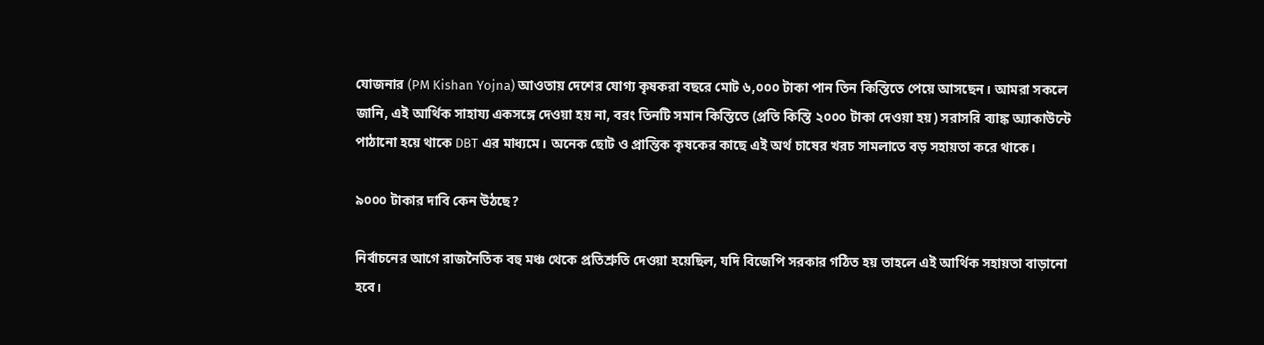যোজনার (PM Kishan Yojna) আওতায় দেশের যোগ্য কৃষকরা বছরে মোট ৬,০০০ টাকা পান তিন কিস্তিতে পেয়ে আসছেন। আমরা সকলে জানি, এই আর্থিক সাহায্য একসঙ্গে দেওয়া হয় না, বরং তিনটি সমান কিস্তিতে (প্রতি কিস্তি ২০০০ টাকা দেওয়া হয়) সরাসরি ব্যাঙ্ক অ্যাকাউন্টে পাঠানো হয়ে থাকে DBT এর মাধ্যমে। অনেক ছোট ও প্রান্তিক কৃষকের কাছে এই অর্থ চাষের খরচ সামলাতে বড় সহায়তা করে থাকে।

৯০০০ টাকার দাবি কেন উঠছে?

নির্বাচনের আগে রাজনৈতিক বহু মঞ্চ থেকে প্রতিশ্রুতি দেওয়া হয়েছিল, যদি বিজেপি সরকার গঠিত হয় তাহলে এই আর্থিক সহায়তা বাড়ানো হবে।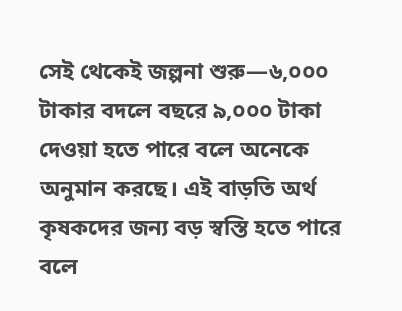সেই থেকেই জল্পনা শুরু—৬,০০০ টাকার বদলে বছরে ৯,০০০ টাকা দেওয়া হতে পারে বলে অনেকে অনুমান করছে। এই বাড়তি অর্থ কৃষকদের জন্য বড় স্বস্তি হতে পারে বলে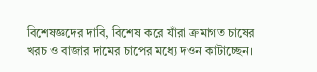বিশেষজ্ঞদের দাবি, বিশেষ করে যাঁরা ক্রমাগত চাষের খরচ ও বাজার দামের চাপের মধ্যে দওন কাটাচ্ছেন।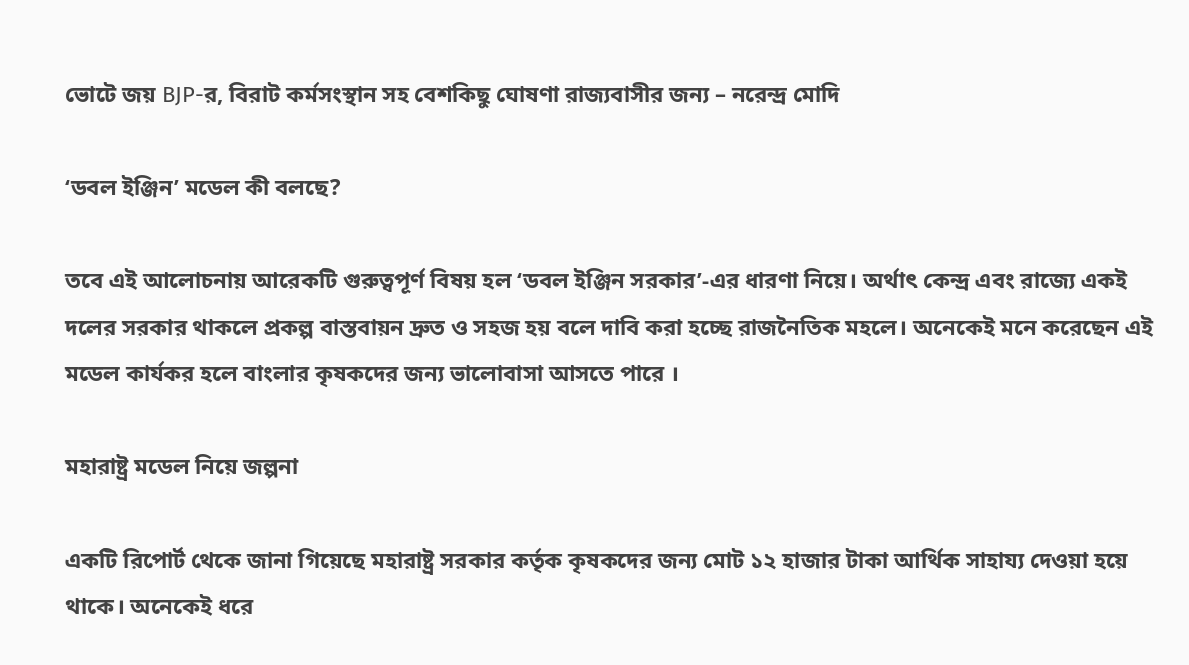ভোটে জয় BJP-র, বিরাট কর্মসংস্থান সহ বেশকিছু ঘোষণা রাজ্যবাসীর জন্য – নরেন্দ্র মোদি

‘ডবল ইঞ্জিন’ মডেল কী বলছে?

তবে এই আলোচনায় আরেকটি গুরুত্বপূর্ণ বিষয় হল ‘ডবল ইঞ্জিন সরকার’-এর ধারণা নিয়ে। অর্থাৎ কেন্দ্র এবং রাজ্যে একই দলের সরকার থাকলে প্রকল্প বাস্তবায়ন দ্রুত ও সহজ হয় বলে দাবি করা হচ্ছে রাজনৈতিক মহলে। অনেকেই মনে করেছেন এই মডেল কার্যকর হলে বাংলার কৃষকদের জন্য ভালোবাসা আসতে পারে ।

মহারাষ্ট্র মডেল নিয়ে জল্পনা

একটি রিপোর্ট থেকে জানা গিয়েছে মহারাষ্ট্র সরকার কর্তৃক কৃষকদের জন্য মোট ১২ হাজার টাকা আর্থিক সাহায্য দেওয়া হয়ে থাকে। অনেকেই ধরে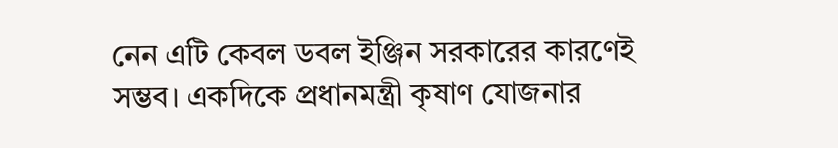নেন এটি কেবল ডবল ইঞ্জিন সরকারের কারণেই সম্ভব। একদিকে প্রধানমন্ত্রী কৃষাণ যোজনার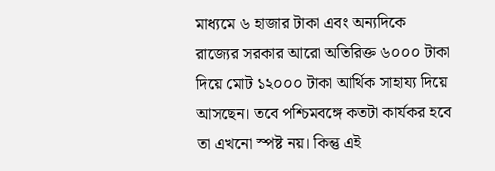মাধ্যমে ৬ হাজার টাকা এবং অন্যদিকে রাজ্যের সরকার আরো অতিরিক্ত ৬০০০ টাকা দিয়ে মোট ১২০০০ টাকা আর্থিক সাহায্য দিয়ে আসছেন। তবে পশ্চিমবঙ্গে কতটা কার্যকর হবে তা এখনো স্পষ্ট নয়। কিন্তু এই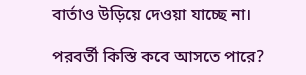বার্তাও উড়িয়ে দেওয়া যাচ্ছে না।

পরবর্তী কিস্তি কবে আসতে পারে?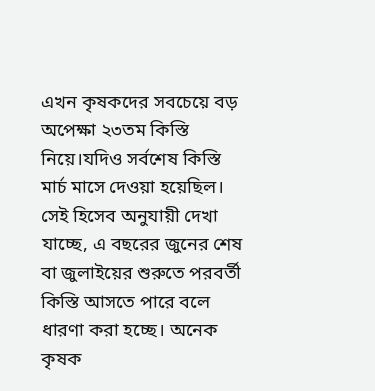এখন কৃষকদের সবচেয়ে বড় অপেক্ষা ২৩তম কিস্তি নিয়ে।যদিও সর্বশেষ কিস্তি মার্চ মাসে দেওয়া হয়েছিল। সেই হিসেব অনুযায়ী দেখা যাচ্ছে, এ বছরের জুনের শেষ বা জুলাইয়ের শুরুতে পরবর্তী কিস্তি আসতে পারে বলে ধারণা করা হচ্ছে। অনেক কৃষক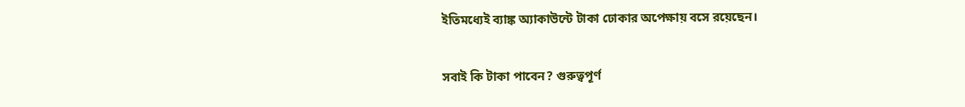ইতিমধ্যেই ব্যাঙ্ক অ্যাকাউন্টে টাকা ঢোকার অপেক্ষায় বসে রয়েছেন।

সবাই কি টাকা পাবেন? গুরুত্বপূর্ণ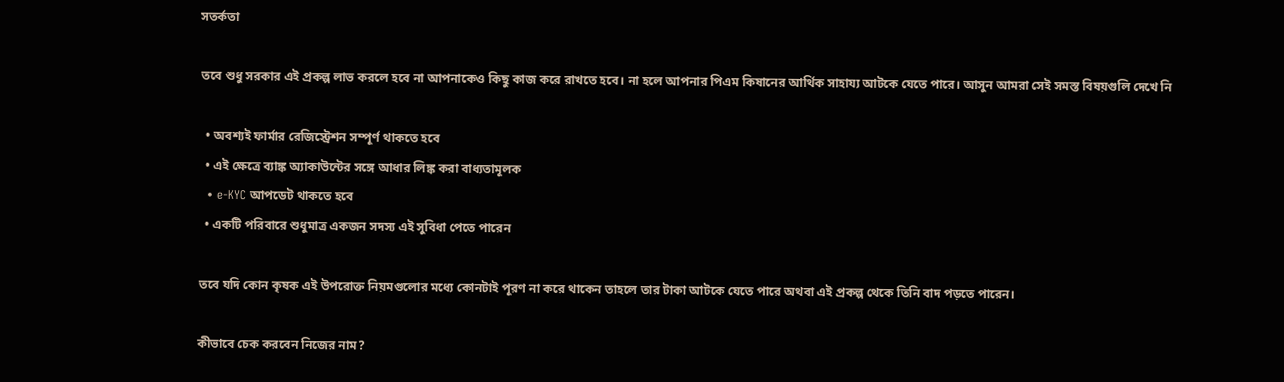সতর্কতা

তবে শুধু সরকার এই প্রকল্প লাভ করলে হবে না আপনাকেও কিছু কাজ করে রাখতে হবে। না হলে আপনার পিএম কিষানের আর্থিক সাহায্য আটকে যেতে পারে। আসুন আমরা সেই সমস্ত বিষয়গুলি দেখে নি

  • অবশ্যই ফার্মার রেজিস্ট্রেশন সম্পূর্ণ থাকতে হবে
  • এই ক্ষেত্রে ব্যাঙ্ক অ্যাকাউন্টের সঙ্গে আধার লিঙ্ক করা বাধ্যতামূলক
  • e-KYC আপডেট থাকতে হবে
  • একটি পরিবারে শুধুমাত্র একজন সদস্য এই সুবিধা পেতে পারেন

তবে যদি কোন কৃষক এই উপরোক্ত নিয়মগুলোর মধ্যে কোনটাই পূরণ না করে থাকেন তাহলে তার টাকা আটকে যেতে পারে অথবা এই প্রকল্প থেকে তিনি বাদ পড়তে পারেন।

কীভাবে চেক করবেন নিজের নাম?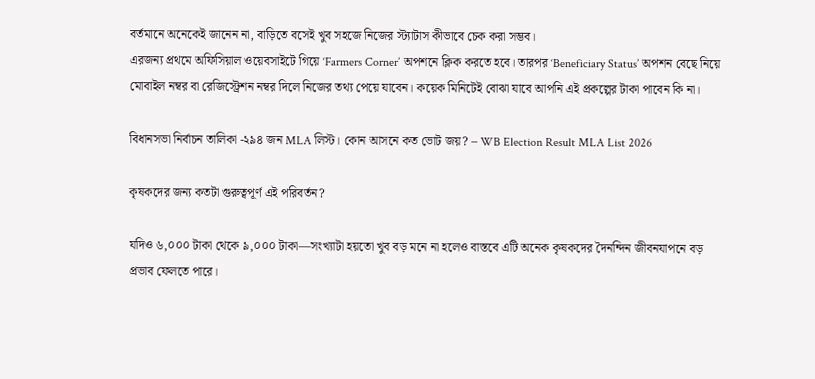বর্তমানে অনেকেই জানেন না, বাড়িতে বসেই খুব সহজে নিজের স্ট্যাটাস কীভাবে চেক করা সম্ভব।
এরজন্য প্রথমে অফিসিয়াল ওয়েবসাইটে গিয়ে ‘Farmers Corner’ অপশনে ক্লিক করতে হবে। তারপর ‘Beneficiary Status’ অপশন বেছে নিয়ে মোবাইল নম্বর বা রেজিস্ট্রেশন নম্বর দিলে নিজের তথ্য পেয়ে যাবেন। কয়েক মিনিটেই বোঝা যাবে আপনি এই প্রকল্পের টাকা পাবেন কি না।

বিধানসভা নির্বাচন তালিকা -২৯৪ জন MLA লিস্ট। কোন আসনে কত ভোট জয়? – WB Election Result MLA List 2026

কৃষকদের জন্য কতটা গুরুত্বপূর্ণ এই পরিবর্তন?

যদিও ৬,০০০ টাকা থেকে ৯,০০০ টাকা—সংখ্যাটা হয়তো খুব বড় মনে না হলেও বাস্তবে এটি অনেক কৃষকদের দৈনন্দিন জীবনযাপনে বড় প্রভাব ফেলতে পারে।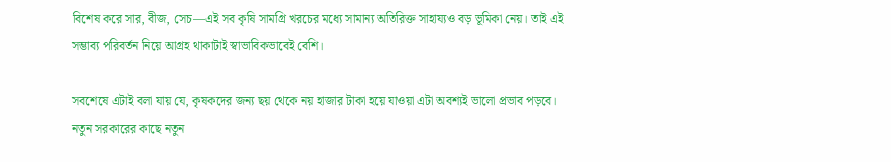বিশেষ করে সার, বীজ, সেচ—এই সব কৃষি সামগ্রি খরচের মধ্যে সামান্য অতিরিক্ত সাহায্যও বড় ভূমিকা নেয়। তাই এই সম্ভাব্য পরিবর্তন নিয়ে আগ্রহ থাকাটাই স্বাভাবিকভাবেই বেশি।

সবশেষে এটাই বলা যায় যে, কৃষকদের জন্য ছয় থেকে নয় হাজার টাকা হয়ে যাওয়া এটা অবশ্যই ভালো প্রভাব পড়বে। নতুন সরকারের কাছে নতুন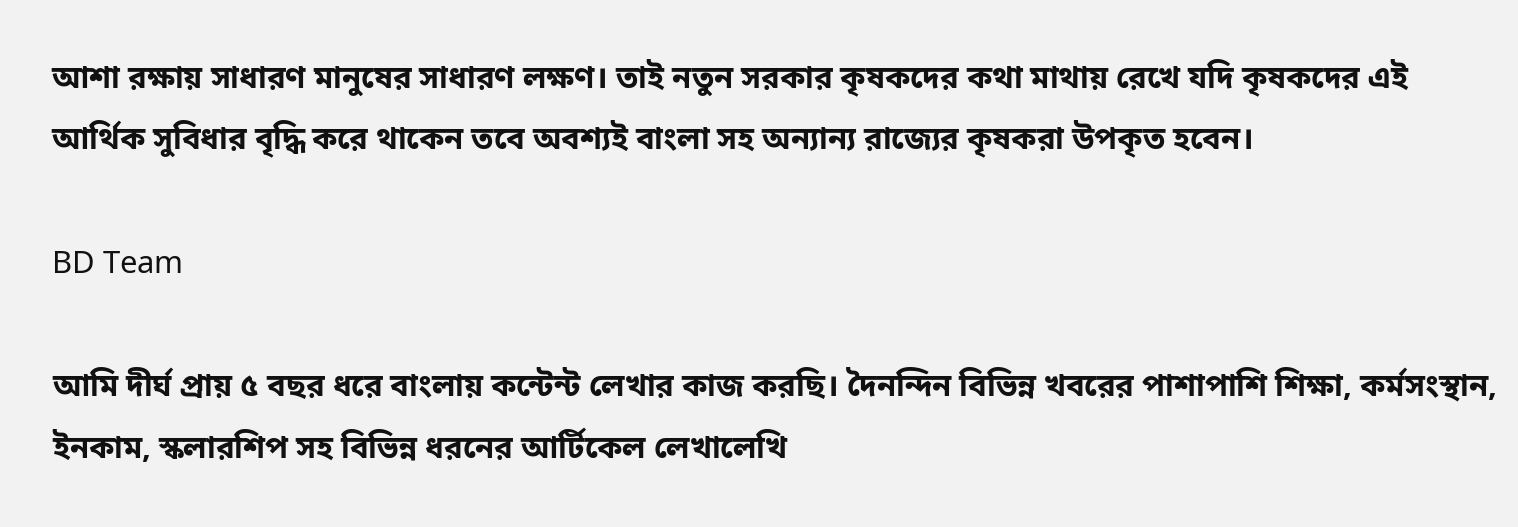আশা রক্ষায় সাধারণ মানুষের সাধারণ লক্ষণ। তাই নতুন সরকার কৃষকদের কথা মাথায় রেখে যদি কৃষকদের এই আর্থিক সুবিধার বৃদ্ধি করে থাকেন তবে অবশ্যই বাংলা সহ অন্যান্য রাজ্যের কৃষকরা উপকৃত হবেন।

BD Team

আমি দীর্ঘ প্রায় ৫ বছর ধরে বাংলায় কন্টেন্ট লেখার কাজ করছি। দৈনন্দিন বিভিন্ন খবরের পাশাপাশি শিক্ষা, কর্মসংস্থান, ইনকাম, স্কলারশিপ সহ বিভিন্ন ধরনের আর্টিকেল লেখালেখি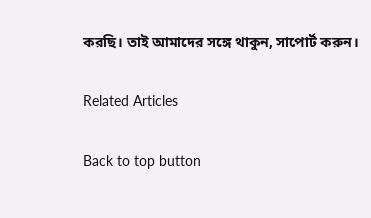করছি। তাই আমাদের সঙ্গে থাকুন, সাপোর্ট করুন।

Related Articles

Back to top button